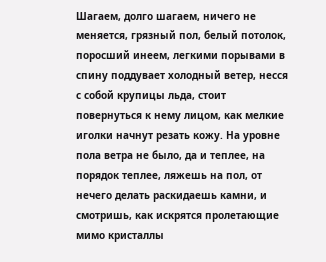Шагаем, долго шагаем, ничего не меняется, грязный пол, белый потолок, поросший инеем, легкими порывами в спину поддувает холодный ветер, несся с собой крупицы льда, стоит повернуться к нему лицом, как мелкие иголки начнут резать кожу. На уровне пола ветра не было, да и теплее, на порядок теплее, ляжешь на пол, от нечего делать раскидаешь камни, и смотришь, как искрятся пролетающие мимо кристаллы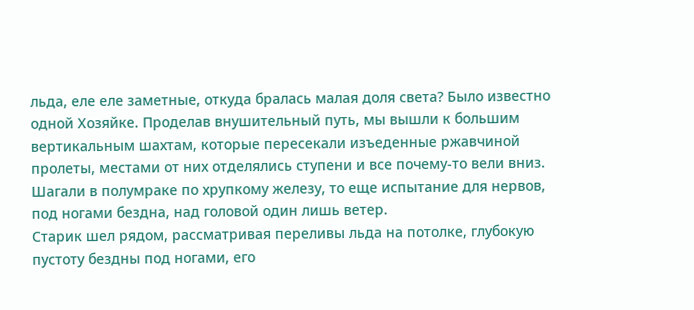льда, еле еле заметные, откуда бралась малая доля света? Было известно одной Хозяйке. Проделав внушительный путь, мы вышли к большим вертикальным шахтам, которые пересекали изъеденные ржавчиной пролеты, местами от них отделялись ступени и все почему-то вели вниз. Шагали в полумраке по хрупкому железу, то еще испытание для нервов, под ногами бездна, над головой один лишь ветер.
Старик шел рядом, рассматривая переливы льда на потолке, глубокую пустоту бездны под ногами, его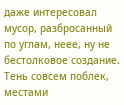даже интересовал мусор, разбросанный по углам, неее, ну не бестолковое создание. Тень совсем поблек, местами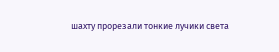шахту прорезали тонкие лучики света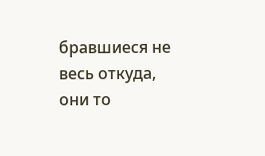бравшиеся не весь откуда, они то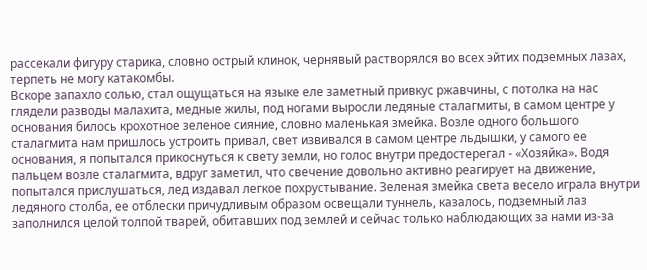рассекали фигуру старика, словно острый клинок, чернявый растворялся во всех эйтих подземных лазах, терпеть не могу катакомбы.
Вскоре запахло солью, стал ощущаться на языке еле заметный привкус ржавчины, с потолка на нас глядели разводы малахита, медные жилы, под ногами выросли ледяные сталагмиты, в самом центре у основания билось крохотное зеленое сияние, словно маленькая змейка. Возле одного большого сталагмита нам пришлось устроить привал, свет извивался в самом центре льдышки, у самого ее основания, я попытался прикоснуться к свету земли, но голос внутри предостерегал - «Хозяйка». Водя пальцем возле сталагмита, вдруг заметил, что свечение довольно активно реагирует на движение, попытался прислушаться, лед издавал легкое похрустывание. Зеленая змейка света весело играла внутри ледяного столба, ее отблески причудливым образом освещали туннель, казалось, подземный лаз заполнился целой толпой тварей, обитавших под землей и сейчас только наблюдающих за нами из-за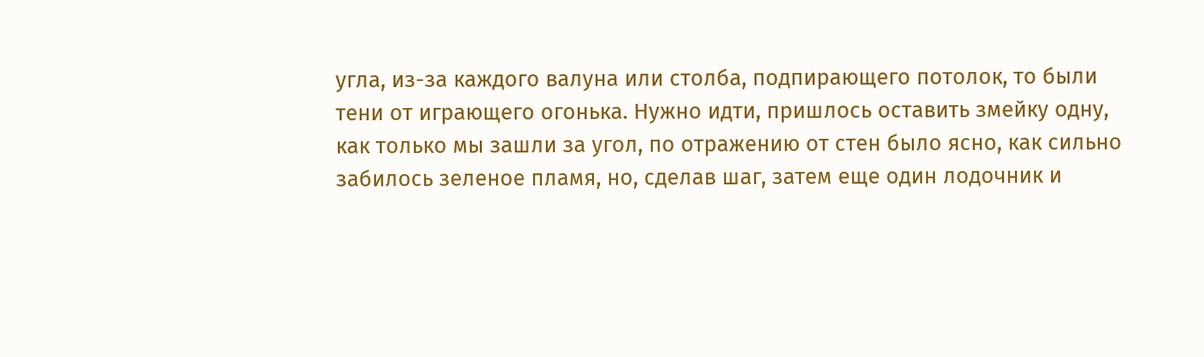угла, из-за каждого валуна или столба, подпирающего потолок, то были тени от играющего огонька. Нужно идти, пришлось оставить змейку одну, как только мы зашли за угол, по отражению от стен было ясно, как сильно забилось зеленое пламя, но, сделав шаг, затем еще один лодочник и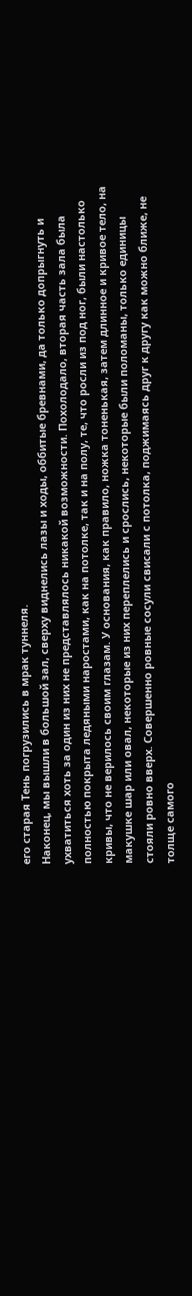его старая Тень погрузились в мрак туннеля.
Наконец, мы вышли в большой зал, сверху виднелись лазы и ходы, оббитые бревнами, да только допрыгнуть и ухватиться хоть за один из них не представлялось никакой возможности. Похолодало, вторая часть зала была полностью покрыта ледяными наростами, как на потолке, так и на полу, те, что росли из под ног, были настолько кривы, что не верилось своим глазам. У основания, как правило, ножка тоненькая, затем длинное и кривое тело, на макушке шар или овал, некоторые из них переплелись и срослись, некоторые были поломаны, только единицы стояли ровно вверх. Совершенно ровные сосули свисали с потолка, поджимаясь друг к другу как можно ближе, не толще самого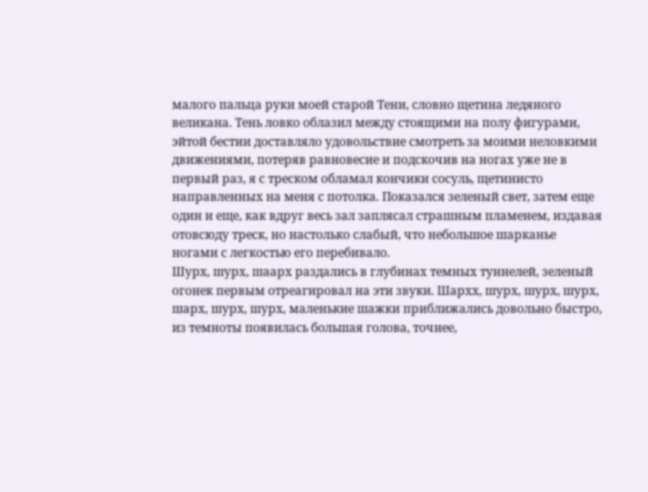малого пальца руки моей старой Тени, словно щетина ледяного великана. Тень ловко облазил между стоящими на полу фигурами, эйтой бестии доставляло удовольствие смотреть за моими неловкими движениями, потеряв равновесие и подскочив на ногах уже не в первый раз, я с треском обламал кончики сосуль, щетинисто направленных на меня с потолка. Показался зеленый свет, затем еще один и еще, как вдруг весь зал заплясал страшным пламенем, издавая отовсюду треск, но настолько слабый, что небольшое шарканье ногами с легкостью его перебивало.
Шурх, шурх, шаарх раздались в глубинах темных туннелей, зеленый огонек первым отреагировал на эти звуки. Шархх, шурх, шурх, шурх, шарх, шурх, шурх, маленькие шажки приближались довольно быстро, из темноты появилась большая голова, точнее,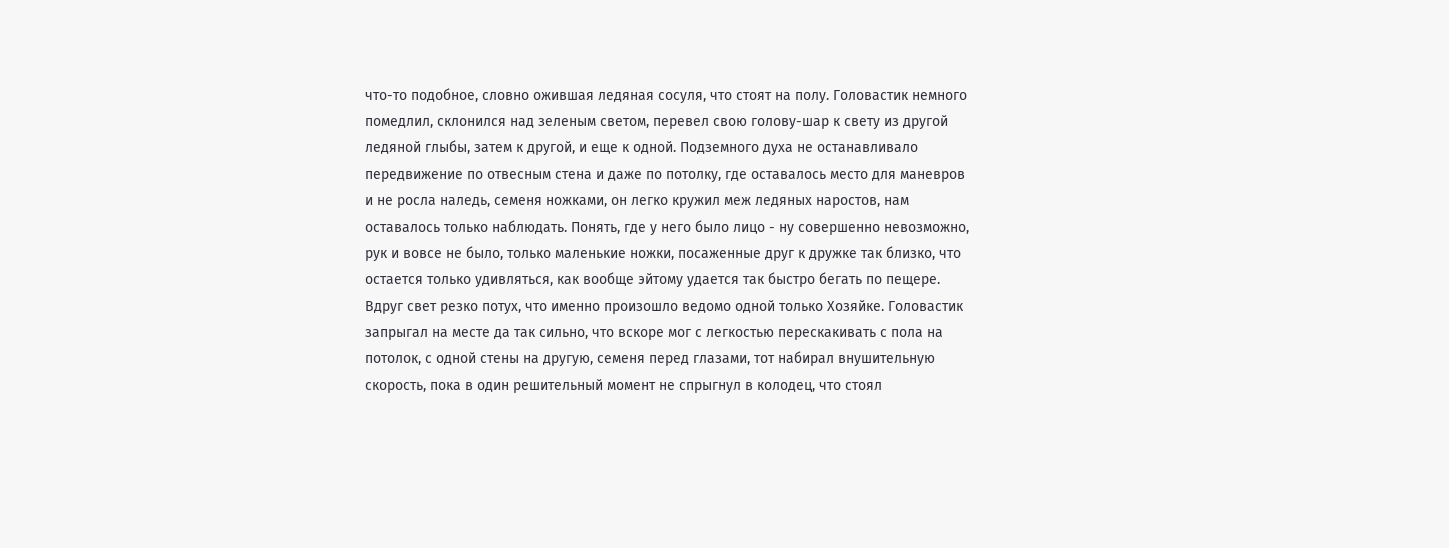что-то подобное, словно ожившая ледяная сосуля, что стоят на полу. Головастик немного помедлил, склонился над зеленым светом, перевел свою голову-шар к свету из другой ледяной глыбы, затем к другой, и еще к одной. Подземного духа не останавливало передвижение по отвесным стена и даже по потолку, где оставалось место для маневров и не росла наледь, семеня ножками, он легко кружил меж ледяных наростов, нам оставалось только наблюдать. Понять, где у него было лицо - ну совершенно невозможно, рук и вовсе не было, только маленькие ножки, посаженные друг к дружке так близко, что остается только удивляться, как вообще эйтому удается так быстро бегать по пещере. Вдруг свет резко потух, что именно произошло ведомо одной только Хозяйке. Головастик запрыгал на месте да так сильно, что вскоре мог с легкостью перескакивать с пола на потолок, с одной стены на другую, семеня перед глазами, тот набирал внушительную скорость, пока в один решительный момент не спрыгнул в колодец, что стоял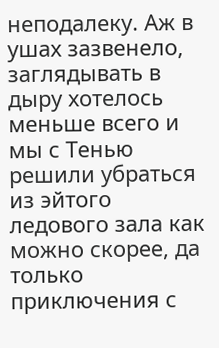неподалеку. Аж в ушах зазвенело, заглядывать в дыру хотелось меньше всего и мы с Тенью решили убраться из эйтого ледового зала как можно скорее, да только приключения с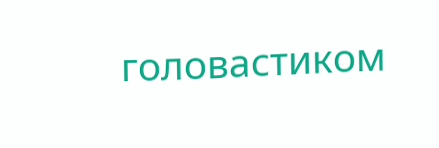головастиком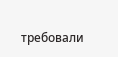требовали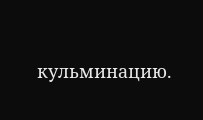кульминацию.